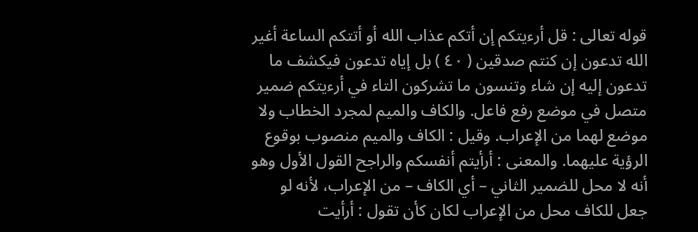قوله تعالى : قل أرءيتكم إن أتكم عذاب الله أو أتتكم الساعة أغير الله تدعون إن كنتم صدقين ( ٤٠ ) بل إياه تدعون فيكشف ما تدعون إليه إن شاء وتنسون ما تشركون التاء في أرءيتكم ضمير متصل في موضع رفع فاعل. والكاف والميم لمجرد الخطاب ولا موضع لهما من الإعراب. وقيل : الكاف والميم منصوب بوقوع الرؤية عليهما. والمعنى : أرأيتم أنفسكم والراجح القول الأول وهو أنه لا محل للضمير الثاني – أي الكاف – من الإعراب، لأنه لو جعل للكاف محل من الإعراب لكان كأن تقول : أرأيت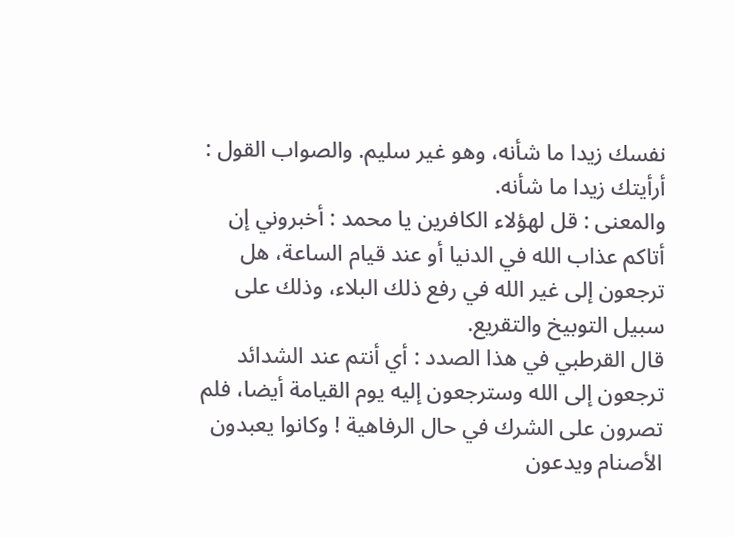نفسك زيدا ما شأنه، وهو غير سليم. والصواب القول : أرأيتك زيدا ما شأنه.
والمعنى : قل لهؤلاء الكافرين يا محمد : أخبروني إن أتاكم عذاب الله في الدنيا أو عند قيام الساعة، هل ترجعون إلى غير الله في رفع ذلك البلاء، وذلك على سبيل التوبيخ والتقريع.
قال القرطبي في هذا الصدد : أي أنتم عند الشدائد ترجعون إلى الله وسترجعون إليه يوم القيامة أيضا، فلم تصرون على الشرك في حال الرفاهية ! وكانوا يعبدون الأصنام ويدعون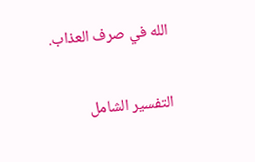الله في صرف العذاب.

التفسير الشامل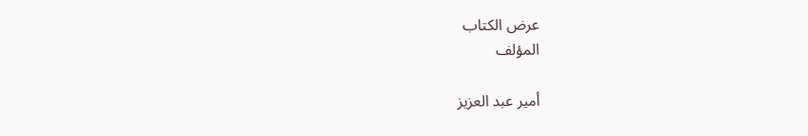عرض الكتاب
المؤلف

أمير عبد العزيز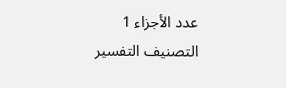عدد الأجزاء 1
التصنيف التفسير